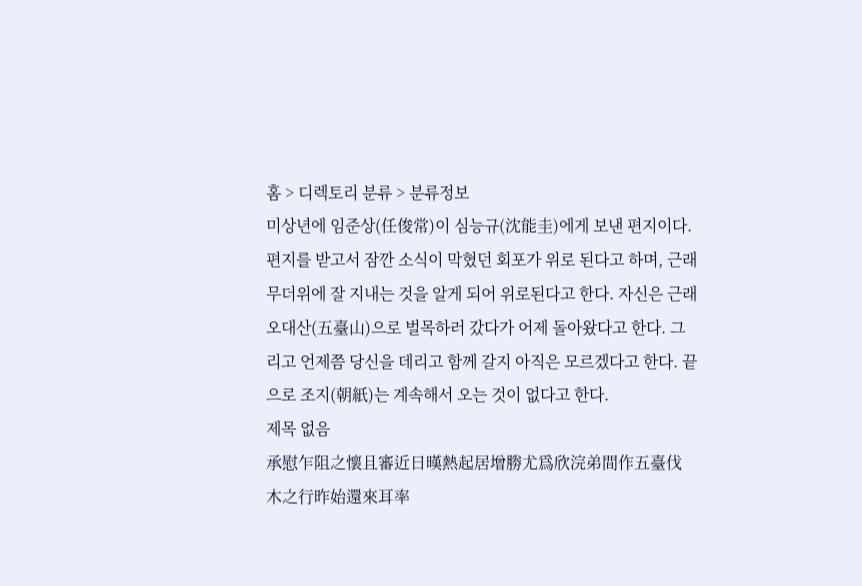홈 > 디렉토리 분류 > 분류정보
미상년에 임준상(任俊常)이 심능규(沈能圭)에게 보낸 편지이다. 편지를 받고서 잠깐 소식이 막혔던 회포가 위로 된다고 하며, 근래 무더위에 잘 지내는 것을 알게 되어 위로된다고 한다. 자신은 근래 오대산(五臺山)으로 벌목하러 갔다가 어제 돌아왔다고 한다. 그리고 언제쯤 당신을 데리고 함께 갈지 아직은 모르겠다고 한다. 끝으로 조지(朝紙)는 계속해서 오는 것이 없다고 한다.
제목 없음
承慰乍阻之懷且審近日暵熱起居增勝尤爲欣浣弟間作五臺伐木之行昨始還來耳率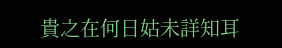貴之在何日姑未詳知耳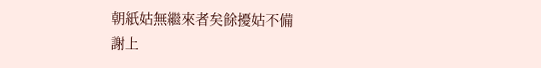朝紙姑無繼來者矣餘擾姑不備
謝上